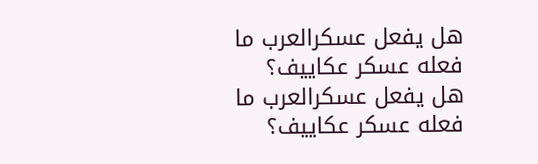هل يفعل عسكرالعرب ما فعله عسكر عكاييف؟
هل يفعل عسكرالعرب ما فعله عسكر عكاييف؟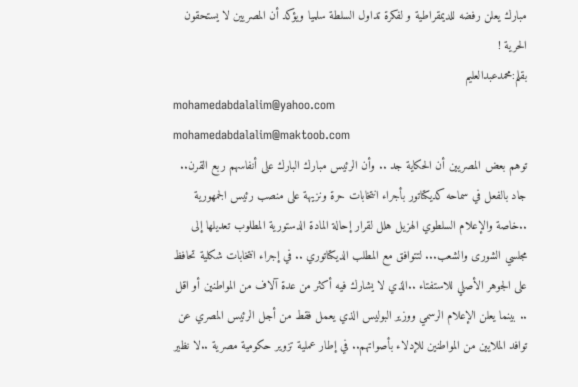مبارك يعلن رفضه للديمقراطية و لفكرة تداول السلطة سلميا ويؤكد أن المصريين لا يستحقون الحرية !
بقلم:محمدعبدالعليم
mohamedabdalalim@yahoo.com
mohamedabdalalim@maktoob.com
توهم بعض المصريين أن الحكاية جد .. وأن الرئيس مبارك البارك على أنفاسهم ربع القرن.. جاد بالفعل في سماحه كديكتاتور بأجراء انتخابات حرة ونزيهة على منصب رئيس الجمهورية ..خاصة والإعلام السلطوي الهزيل هلل لقرار إحالة المادة الدستورية المطلوب تعديلها إلى مجلسي الشورى والشعب... لتتوافق مع المطلب الديكتاتوري .. في إجراء انتخابات شكلية تحافظ على الجوهر الأصلي للاستفتاء ..الذي لا يشارك فيه أكثر من عدة آلاف من المواطنين أو اقل .. بينما يعلن الإعلام الرسمي ووزير البوليس الذي يعمل فقط من أجل الرئيس المصري عن توافد الملايين من المواطنين للإدلاء بأصواتهم.. في إطار عملية تزوير حكومية مصرية ..لا نظير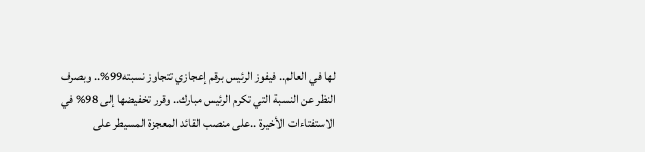لها في العالم.. فيفوز الرئيس برقم إعجازي تتجاوز نسبته99%.. وبصرف النظر عن النسبة التي تكرم الرئيس مبارك.. وقرر تخفيضها إلى 98% في الاستفتاءات الأخيرة ..على منصب القائد المعجزة المسيطر على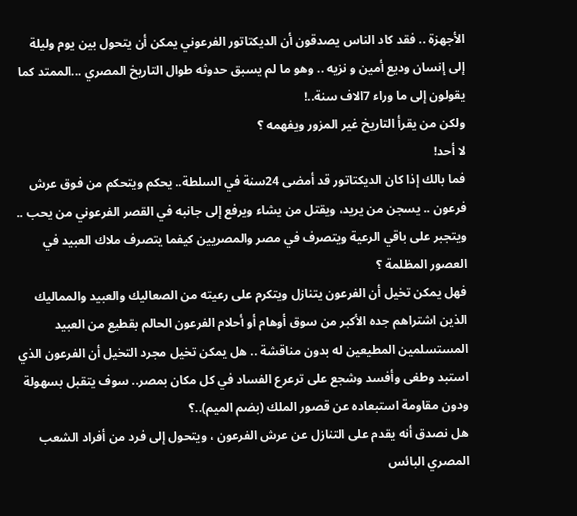الأجهزة .. فقد كاد الناس يصدقون أن الديكتاتور الفرعوني يمكن أن يتحول بين يوم وليلة إلى إنسان وديع أمين و نزيه .. وهو ما لم يسبق حدوثه طوال التاريخ المصري ...الممتد كما يقولون إلى ما وراء 7الاف سنة..!
ولكن من يقرأ التاريخ غير المزور ويفهمه ؟
لا أحد!
فما بالك إذا كان الديكتاتور قد أمضى 24سنة في السلطة.. يحكم ويتحكم من فوق عرش فرعون .. يسجن من يريد، ويقتل من يشاء ويرفع إلى جانبه في القصر الفرعوني من يحب .. ويتجبر على باقي الرعية ويتصرف في مصر والمصريين كيفما يتصرف ملاك العبيد في العصور المظلمة ؟
فهل يمكن تخيل أن الفرعون يتنازل ويتكرم على رعيته من الصعاليك والعبيد والمماليك الذين اشتراهم جده الأكبر من سوق أوهام أو أحلام الفرعون الحالم بقطيع من العبيد المستسلمين المطيعين له بدون مناقشة .. هل يمكن تخيل مجرد التخيل أن الفرعون الذي استبد وطغى وأفسد وشجع على ترعرع الفساد في كل مكان بمصر.. سوف يتقبل بسهولة ودون مقاومة استبعاده عن قصور الملك (بضم الميم)..؟
هل نصدق أنه يقدم على التنازل عن عرش الفرعون ، ويتحول إلى فرد من أفراد الشعب المصري البائس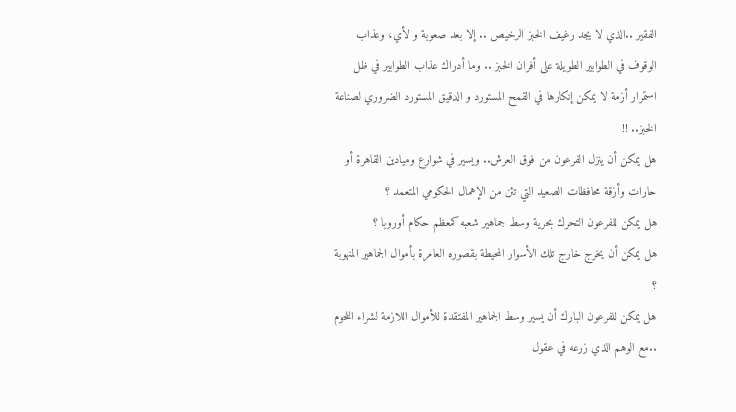الفقير ..الذي لا يجد رغيف الخبز الرخيص .. إلا بعد صعوبة و لأي، وعذاب الوقوف في الطوابير الطويلة على أفران الخبز .. وما أدراك عذاب الطوابير في ظل استمرار أزمة لا يمكن إنكارها في القمح المستورد و الدقيق المستورد الضروري لصناعة الخبز.. !!
هل يمكن أن ينزل الفرعون من فوق العرش.. ويسير في شوارع وميادين القاهرة أو حارات وأزقة محافظات الصعيد التي تئن من الإهمال الحكومي المتعمد ؟
هل يمكن للفرعون التحرك بحرية وسط جماهير شعبه كمعظم حكام أوروبا ؟
هل يمكن أن يخرج خارج تلك الأسوار المحيطة بقصوره العامرة بأموال الجماهير المنهوبة ؟
هل يمكن للفرعون البارك أن يسير وسط الجماهير المفتقدة للأموال اللازمة لشراء اللحوم ..مع الوهم الذي زرعه في عقول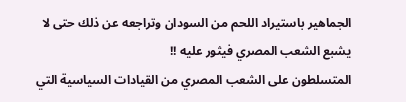الجماهير باستيراد اللحم من السودان وتراجعه عن ذلك حتى لا يشبع الشعب المصري فيثور عليه !!
المتسلطون على الشعب المصري من القيادات السياسية التي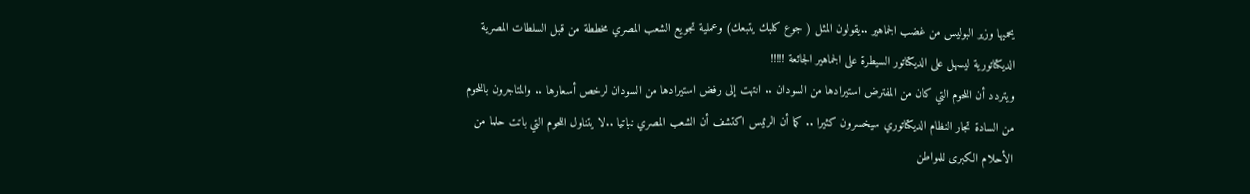يحميها وزير البوليس من غضب الجماهير ..يقولون المثل ( جوع كلبك يتبعك) وعملية تجويع الشعب المصري مخططة من قبل السلطات المصرية الديكتاتورية ليسهل على الديكتاتور السيطرة على الجماهير الجائعة !!!!!
ويتردد أن اللحوم التي كان من المفترض استيرادها من السودان .. انتهت إلى رفض استيرادها من السودان لرخص أسعارها .. والمتاجرون باللحوم من السادة تجار النظام الديكتاتوري سيخسرون كثيرا .. كما أن الرئيس اكتشف أن الشعب المصري نباتيا ..لا يتناول اللحوم التي باتت حلما من الأحلام الكبرى للمواطن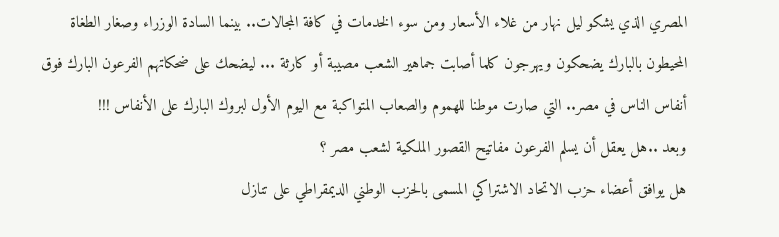المصري الذي يشكو ليل نهار من غلاء الأسعار ومن سوء الخدمات في كافة المجالات.. بينما السادة الوزراء وصغار الطغاة المحيطون بالبارك يضحكون ويهرجون كلما أصابت جماهير الشعب مصيبة أو كارثة ... ليضحك على ضحكاتهم الفرعون البارك فوق أنفاس الناس في مصر.. التي صارت موطنا للهموم والصعاب المتواكبة مع اليوم الأول لبروك البارك على الأنفاس !!!
وبعد ..هل يعقل أن يسلم الفرعون مفاتيح القصور الملكية لشعب مصر ؟
هل يوافق أعضاء حزب الاتحاد الاشتراكي المسمى بالحزب الوطني الديمقراطي على تنازل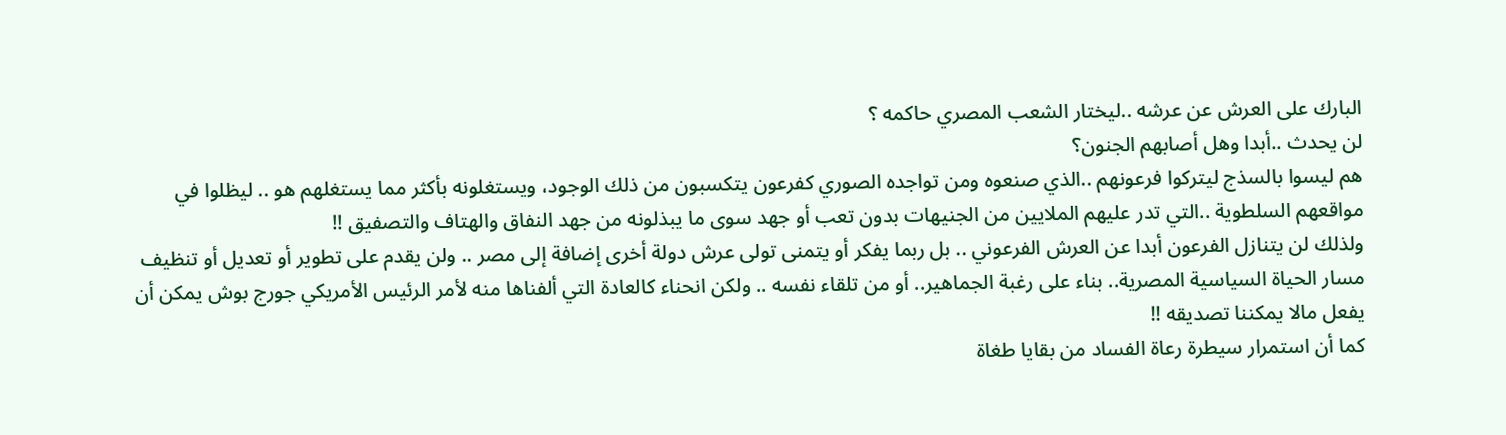البارك على العرش عن عرشه ..ليختار الشعب المصري حاكمه ؟
لن يحدث ..أبدا وهل أصابهم الجنون؟
هم ليسوا بالسذج ليتركوا فرعونهم ..الذي صنعوه ومن تواجده الصوري كفرعون يتكسبون من ذلك الوجود، ويستغلونه بأكثر مما يستغلهم هو .. ليظلوا في مواقعهم السلطوية ..التي تدر عليهم الملايين من الجنيهات بدون تعب أو جهد سوى ما يبذلونه من جهد النفاق والهتاف والتصفيق !!
ولذلك لن يتنازل الفرعون أبدا عن العرش الفرعوني .. بل ربما يفكر أو يتمنى تولى عرش دولة أخرى إضافة إلى مصر .. ولن يقدم على تطوير أو تعديل أو تنظيف مسار الحياة السياسية المصرية.. بناء على رغبة الجماهير.. أو من تلقاء نفسه .. ولكن انحناء كالعادة التي ألفناها منه لأمر الرئيس الأمريكي جورج بوش يمكن أن يفعل مالا يمكننا تصديقه !!
كما أن استمرار سيطرة رعاة الفساد من بقايا طغاة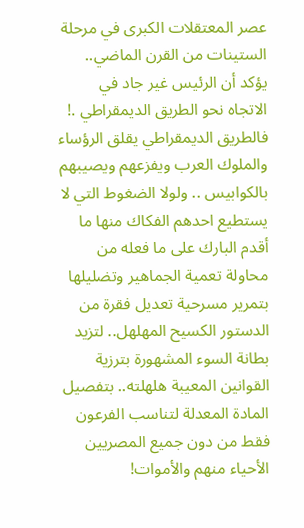عصر المعتقلات الكبرى في مرحلة الستينات من القرن الماضي.. يؤكد أن الرئيس غير جاد في الاتجاه نحو الطريق الديمقراطي .!
فالطريق الديمقراطي يقلق الرؤساء والملوك العرب ويفزعهم ويصيبهم بالكوابيس .. ولولا الضغوط التي لا يستطيع احدهم الفكاك منها ما أقدم البارك على ما فعله من محاولة تعمية الجماهير وتضليلها بتمرير مسرحية تعديل فقرة من الدستور الكسيح المهلهل.. لتزيد بطانة السوء المشهورة بترزية القوانين المعيبة هلهلته.. بتفصيل المادة المعدلة لتناسب الفرعون فقط من دون جميع المصريين الأحياء منهم والأموات!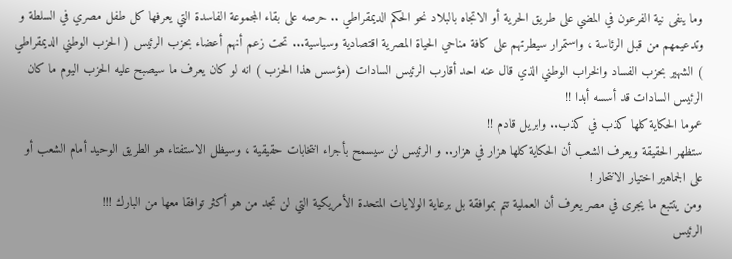وما ينفى نية الفرعون في المضي على طريق الحرية أو الاتجاه بالبلاد نحو الحكم الديمقراطي .. حرصه على بقاء المجموعة الفاسدة التي يعرفها كل طفل مصري في السلطة و وتدعيمهم من قبل الرئاسة ، واستمرار سيطرتهم على كافة مناحي الحياة المصرية اقتصادية وسياسية... تحت زعم أنهم أعضاء بحزب الرئيس ( الحزب الوطني الديمقراطي ) الشهير بحزب الفساد والخراب الوطني الذي قال عنه احد أقارب الرئيس السادات (مؤسس هذا الحزب ) انه لو كان يعرف ما سيصبح عليه الحزب اليوم ما كان الرئيس السادات قد أسسه أبدا !!
عموما الحكاية كلها كذب في كذب.. وابريل قادم !!
ستظهر الحقيقة ويعرف الشعب أن الحكاية كلها هزار في هزار.. و الرئيس لن سيسمح بأجراء انتخابات حقيقية ، وسيظل الاستفتاء هو الطريق الوحيد أمام الشعب أو على الجماهير اختيار الانتحار !
ومن يتتبع ما يجرى في مصر يعرف أن العملية تتم بموافقة بل برعاية الولايات المتحدة الأمريكية التي لن تجد من هو أكثر توافقا معها من البارك !!!
الرئيس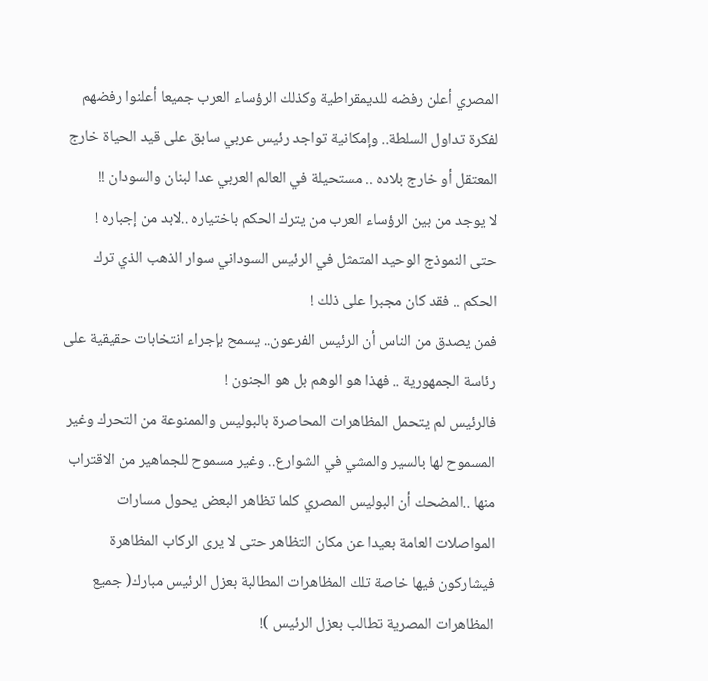المصري أعلن رفضه للديمقراطية وكذلك الرؤساء العرب جميعا أعلنوا رفضهم لفكرة تداول السلطة.. وإمكانية تواجد رئيس عربي سابق على قيد الحياة خارج المعتقل أو خارج بلاده .. مستحيلة في العالم العربي عدا لبنان والسودان !!
لا يوجد من بين الرؤساء العرب من يترك الحكم باختياره ..لابد من إجباره !
حتى النموذج الوحيد المتمثل في الرئيس السوداني سوار الذهب الذي ترك الحكم .. فقد كان مجبرا على ذلك !
فمن يصدق من الناس أن الرئيس الفرعون.. يسمح بإجراء انتخابات حقيقية على رئاسة الجمهورية .. فهذا هو الوهم بل هو الجنون !
فالرئيس لم يتحمل المظاهرات المحاصرة بالبوليس والممنوعة من التحرك وغير المسموح لها بالسير والمشي في الشوارع.. وغير مسموح للجماهير من الاقتراب منها ..المضحك أن البوليس المصري كلما تظاهر البعض يحول مسارات المواصلات العامة بعيدا عن مكان التظاهر حتى لا يرى الركاب المظاهرة فيشاركون فيها خاصة تلك المظاهرات المطالبة بعزل الرئيس مبارك( جميع المظاهرات المصرية تطالب بعزل الرئيس )!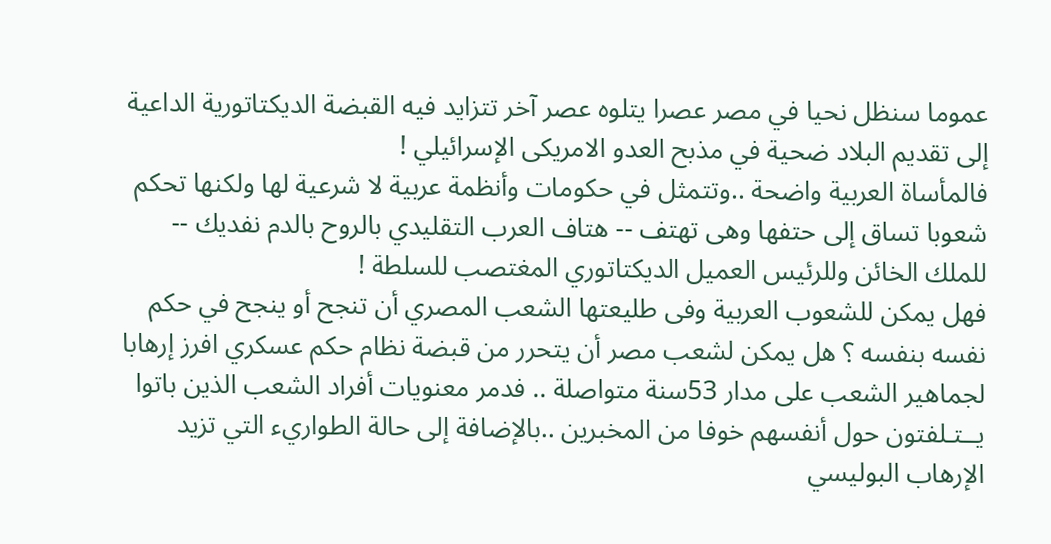عموما سنظل نحيا في مصر عصرا يتلوه عصر آخر تتزايد فيه القبضة الديكتاتورية الداعية إلى تقديم البلاد ضحية في مذبح العدو الامريكى الإسرائيلي !
فالمأساة العربية واضحة ..وتتمثل في حكومات وأنظمة عربية لا شرعية لها ولكنها تحكم شعوبا تساق إلى حتفها وهى تهتف -- هتاف العرب التقليدي بالروح بالدم نفديك -- للملك الخائن وللرئيس العميل الديكتاتوري المغتصب للسلطة !
فهل يمكن للشعوب العربية وفى طليعتها الشعب المصري أن تنجح أو ينجح في حكم نفسه بنفسه ؟ هل يمكن لشعب مصر أن يتحرر من قبضة نظام حكم عسكري افرز إرهابا لجماهير الشعب على مدار 53سنة متواصلة .. فدمر معنويات أفراد الشعب الذين باتوا يــتـلفتون حول أنفسهم خوفا من المخبرين ..بالإضافة إلى حالة الطواريء التي تزيد الإرهاب البوليسي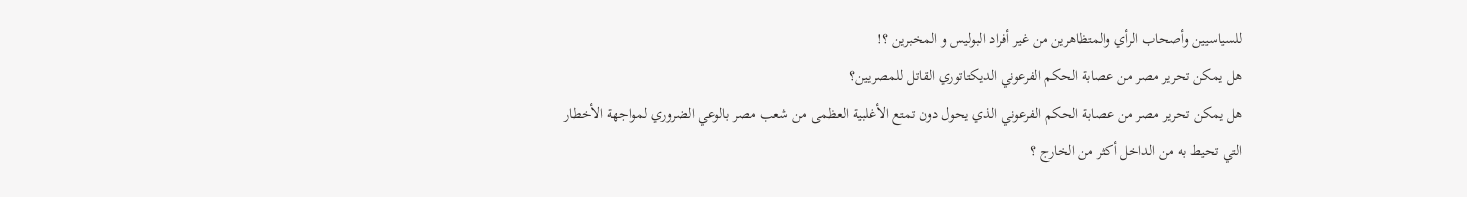للسياسيين وأصحاب الرأي والمتظاهرين من غير أفراد البوليس و المخبرين ؟!
هل يمكن تحرير مصر من عصابة الحكم الفرعوني الديكتاتوري القاتل للمصريين؟
هل يمكن تحرير مصر من عصابة الحكم الفرعوني الذي يحول دون تمتع الأغلبية العظمى من شعب مصر بالوعي الضروري لمواجهة الأخطار التي تحيط به من الداخل أكثر من الخارج ؟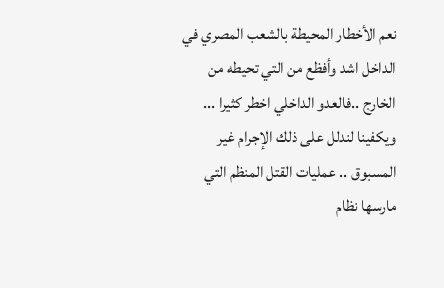نعم الأخطار المحيطة بالشعب المصري في الداخل اشد وأفظع من التي تحيطه من الخارج ..فالعدو الداخلي اخطر كثيرا ...
ويكفينا لندلل على ذلك الإجرام غير المسبوق .. عمليات القتل المنظم التي مارسها نظام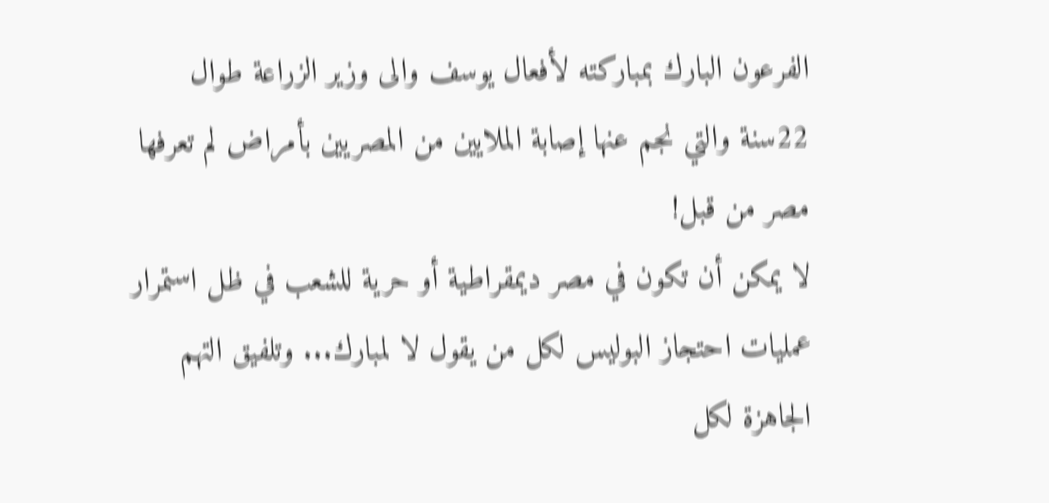الفرعون البارك بمباركته لأفعال يوسف والى وزير الزراعة طوال 22سنة والتي نجم عنها إصابة الملايين من المصريين بأمراض لم تعرفها مصر من قبل!
لا يمكن أن تكون في مصر ديمقراطية أو حرية للشعب في ظل استمرار عمليات احتجاز البوليس لكل من يقول لا لمبارك... وتلفيق التهم الجاهزة لكل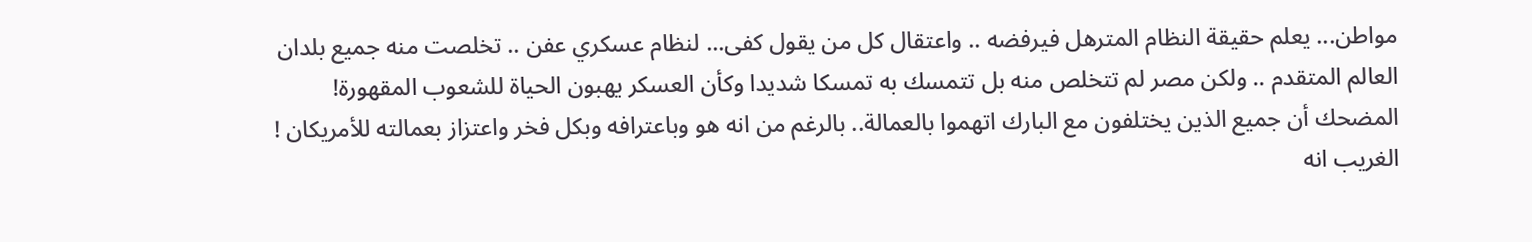مواطن... يعلم حقيقة النظام المترهل فيرفضه .. واعتقال كل من يقول كفى... لنظام عسكري عفن .. تخلصت منه جميع بلدان العالم المتقدم .. ولكن مصر لم تتخلص منه بل تتمسك به تمسكا شديدا وكأن العسكر يهبون الحياة للشعوب المقهورة!
المضحك أن جميع الذين يختلفون مع البارك اتهموا بالعمالة.. بالرغم من انه هو وباعترافه وبكل فخر واعتزاز بعمالته للأمريكان !
الغريب انه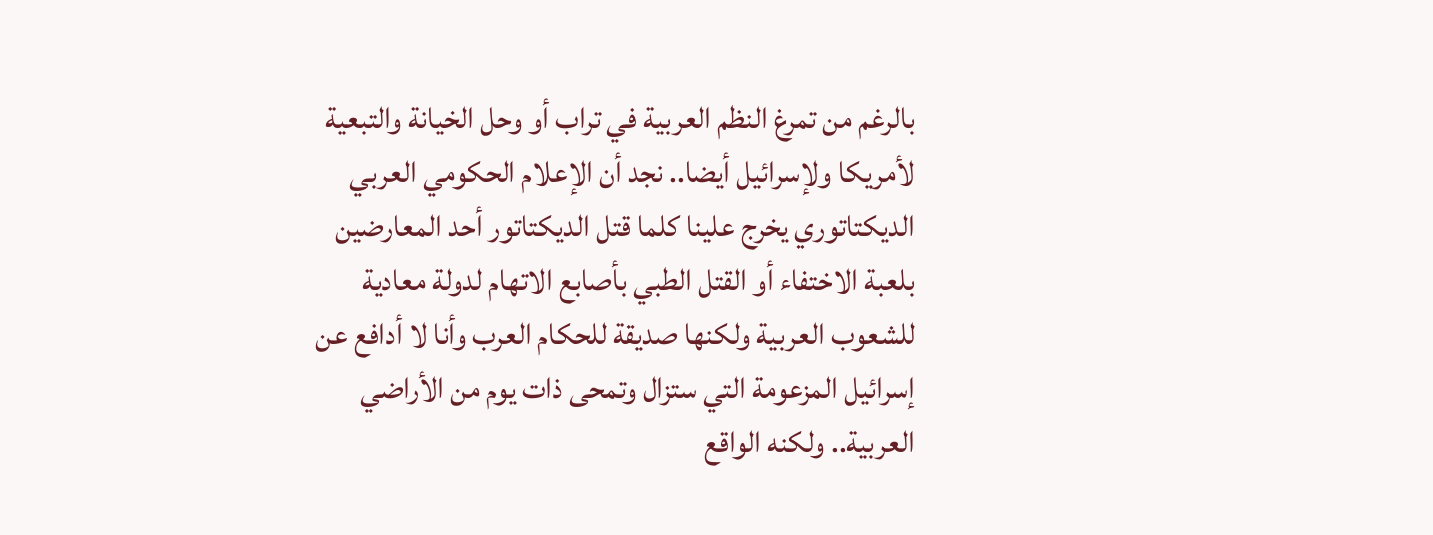بالرغم من تمرغ النظم العربية في تراب أو وحل الخيانة والتبعية لأمريكا ولإسرائيل أيضا.. نجد أن الإعلام الحكومي العربي الديكتاتوري يخرج علينا كلما قتل الديكتاتور أحد المعارضين بلعبة الاختفاء أو القتل الطبي بأصابع الاتهام لدولة معادية للشعوب العربية ولكنها صديقة للحكام العرب وأنا لا أدافع عن إسرائيل المزعومة التي ستزال وتمحى ذات يوم من الأراضي العربية.. ولكنه الواقع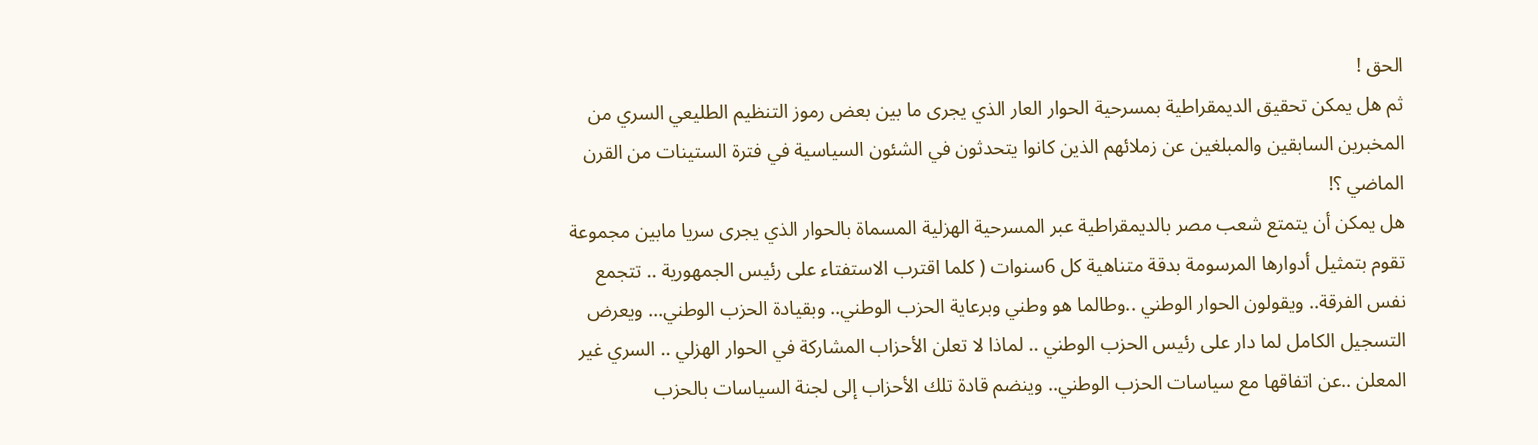الحق !
ثم هل يمكن تحقيق الديمقراطية بمسرحية الحوار العار الذي يجرى ما بين بعض رموز التنظيم الطليعي السري من المخبرين السابقين والمبلغين عن زملائهم الذين كانوا يتحدثون في الشئون السياسية في فترة الستينات من القرن الماضي ؟!
هل يمكن أن يتمتع شعب مصر بالديمقراطية عبر المسرحية الهزلية المسماة بالحوار الذي يجرى سريا مابين مجموعة تقوم بتمثيل أدوارها المرسومة بدقة متناهية كل 6سنوات ( كلما اقترب الاستفتاء على رئيس الجمهورية .. تتجمع نفس الفرقة.. ويقولون الحوار الوطني ..وطالما هو وطني وبرعاية الحزب الوطني.. وبقيادة الحزب الوطني... ويعرض التسجيل الكامل لما دار على رئيس الحزب الوطني .. لماذا لا تعلن الأحزاب المشاركة في الحوار الهزلي .. السري غير المعلن ..عن اتفاقها مع سياسات الحزب الوطني.. وينضم قادة تلك الأحزاب إلى لجنة السياسات بالحزب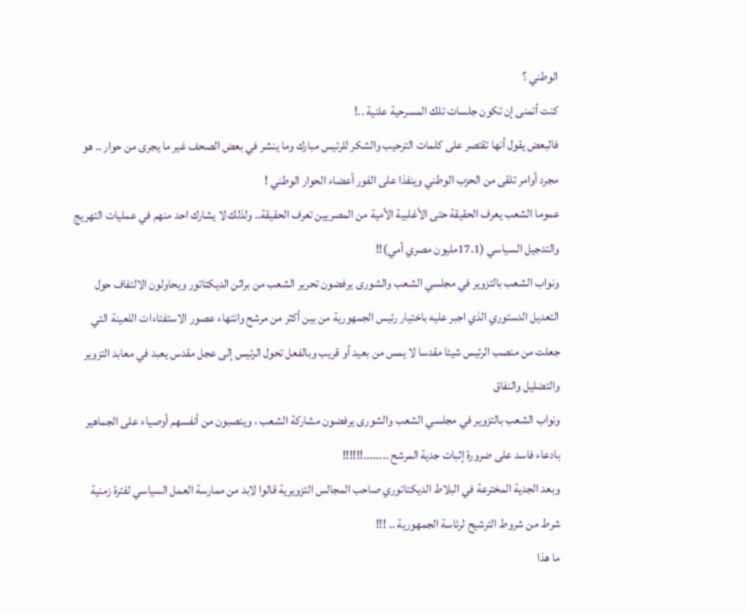الوطني ؟
كنت أتمنى إن تكون جلسات تلك المسرحية علنية ..!
فالبعض يقول أنها تقتصر على كلمات الترحيب والشكر للرئيس مبارك وما ينشر في بعض الصحف غير ما يجرى من حوار .. هو مجرد أوامر تلقى من الحزب الوطني وينفذا على الفور أعضاء الحوار الوطني !
عموما الشعب يعرف الحقيقة حتى الأغلبية الأمية من المصريين تعرف الحقيقة.. ولذلك لا يشارك احد منهم في عمليات التهريج والتدجيل السياسي (17.1مليون مصري أمي)!!
ونواب الشعب بالتزوير في مجلسي الشعب والشورى يرفضون تحرير الشعب من براثن الديكتاتور ويحاولون الالتفاف حول التعديل الدستوري الذي اجبر عليه باختيار رئيس الجمهورية من بين أكثر من مرشح وانتهاء عصور الاستفتاءات اللعينة التي جعلت من منصب الرئيس شيئا مقدسا لا يمس من بعيد أو قريب وبالفعل تحول الرئيس إلى عجل مقدس يعبد في معابد التزوير والتضليل والنفاق
ونواب الشعب بالتزوير في مجلسي الشعب والشورى يرفضون مشاركة الشعب ، وينصبون من أنفسهم أوصياء على الجماهير بادعاء فاسد على ضرورة إثبات جدية المرشح ........!!!!!!
وبعد الجدية المخترعة في البلاط الديكتاتوري صاحب المجالس التزويرية قالوا لابد من ممارسة العمل السياسي لفترة زمنية شرط من شروط الترشيح لرئاسة الجمهورية .. !!!
ما هذا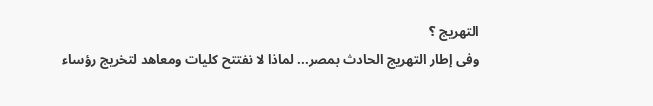التهريج ؟
وفى إطار التهريج الحادث بمصر... لماذا لا نفتتح كليات ومعاهد لتخريج رؤساء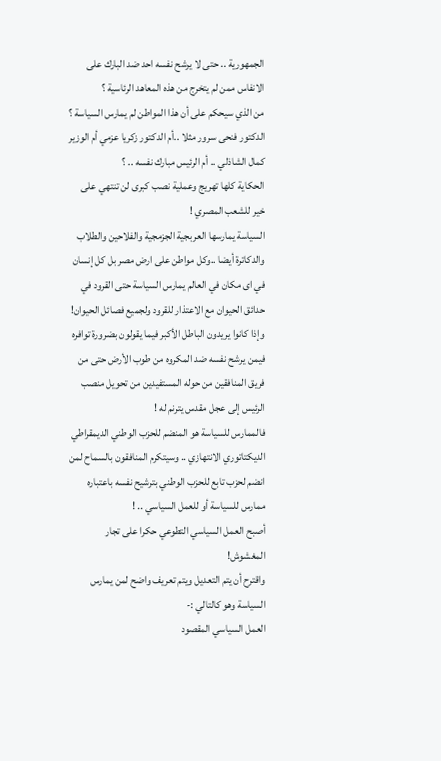الجمهورية .. حتى لا يرشح نفسه احد ضد البارك على الانفاس ممن لم يتخرج من هذه المعاهد الرئاسية ؟
من الذي سيحكم على أن هذا المواطن لم يمارس السياسة ؟
الدكتور فنحى سرور مثلا ..أم الدكتور زكريا عزمي أم الوزير كمال الشاذلي .. أم الرئيس مبارك نفسه .. ؟
الحكاية كلها تهريج وعملية نصب كبرى لن تنتهي على خير للشعب المصري !
السياسة يمارسها العربجية الجزمجية والفلاحين والطلاب والدكاترة أيضا ..وكل مواطن على ارض مصر بل كل إنسان في اى مكان في العالم يمارس السياسة حتى القرود في حدائق الحيوان مع الاعتذار للقرود ولجميع فصائل الحيوان!
وإذا كانوا يريدون الباطل الأكبر فيما يقولون بضرورة توافره فيمن يرشح نفسه ضد المكروه من طوب الأرض حتى من فريق المنافقين من حوله المستفيدين من تحويل منصب الرئيس إلى عجل مقدس يترنم له !
فالممارس للسياسة هو المنضم للحزب الوطني الديمقراطي الديكتاتوري الانتهازي .. وسيتكرم المنافقون بالسماح لمن انضم لحزب تابع للحزب الوطني بترشيح نفسه باعتباره ممارس للسياسة أو للعمل السياسي .. !
أصبح العمل السياسي التطوعي حكرا على تجار المغشوش!
واقترح أن يتم التعديل ويتم تعريف واضح لمن يمارس السياسة وهو كالتالي :-
العمل السياسي المقصود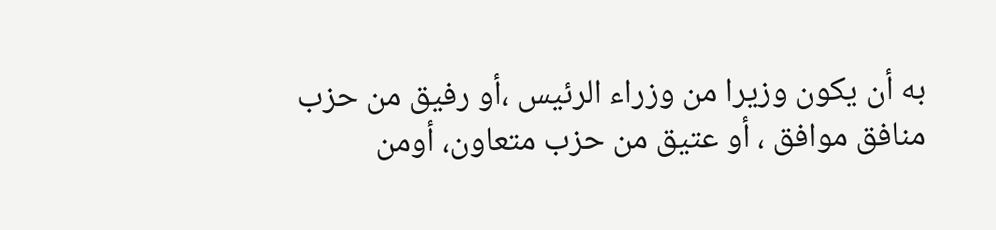به أن يكون وزيرا من وزراء الرئيس ،أو رفيق من حزب منافق موافق ، أو عتيق من حزب متعاون، أومن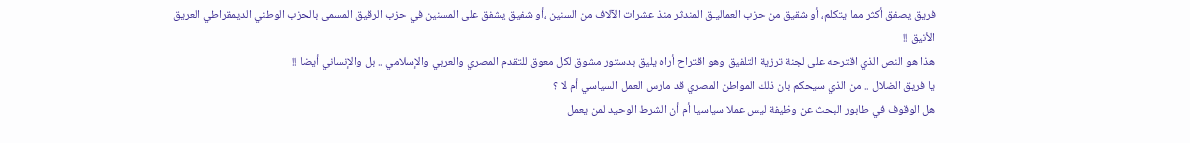فريق يصفق أكثر مما يتكلم، أو شقيق من حزب العماليـق المندثر منذ عشرات الآلاف من السنين ،أو شفيق يشفق على المسنين في حزب الرقيق المسمى بالحزب الوطني الديمقراطي العريق الأنيق !!
هذا هو النص الذي اقترحه على لجنة ترزية التلفيق وهو اقتراح أراه يليق بدستور مشوق لكل معوق للتقدم المصري والعربي والإسلامي .. بل والإنساني أيضا !!
يا فريق الضلال .. من الذي سيحكم بان ذلك المواطن المصري قد مارس العمل السياسي أم لا ؟
هل الوقوف في طابور البحث عن وظيفة ليس عملا سياسيا أم أن الشرط الوحيد لمن يعمل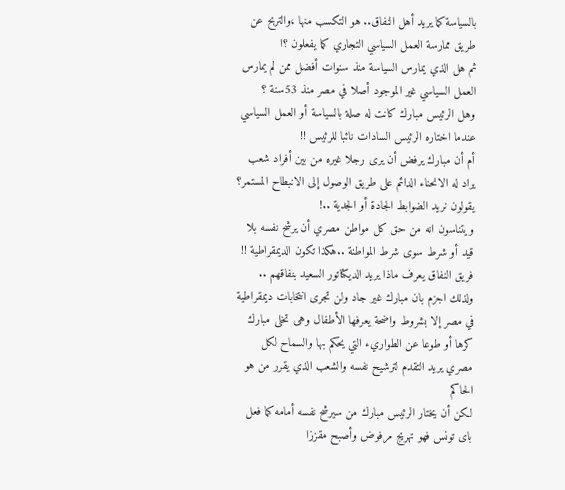بالسياسة كما يريد أهل النفاق.. هو التكسب منها ،والتربح عن طريق ممارسة العمل السياسي التجاري كما يفعلون ؟ا
ثم هل الذي يمارس السياسة منذ سنوات أفضل ممن لم يمارس العمل السياسي غير الموجود أصلا في مصر منذ 53سنة ؟
وهل الرئيس مبارك كانت له صلة بالسياسة أو العمل السياسي عندما اختاره الرئيس السادات نائبا للرئيس !!
أم أن مبارك يرفض أن يرى رجلا غيره من بين أفراد شعب يراد له الانحناء الدائم على طريق الوصول إلى الانبطاح المستمر؟
يقولون نريد الضوابط الجادة أو الجدية ..!
ويتناسون انه من حق كل مواطن مصري أن يرشح نفسه بلا قيد أو شرط سوى شرط المواطنة ..هكذا تكون الديمقراطية !!
فريق النفاق يعرف ماذا يريد الديكتاتور السعيد بنفاقهم .. ولذلك اجزم بان مبارك غير جاد ولن تجرى انتخابات ديمقراطية في مصر إلا بشروط واضحة يعرفها الأطفال وهى تخلى مبارك كرها أو طوعا عن الطواريء التي يحكم بها والسماح لكل مصري يريد التقدم لترشيح نفسه والشعب الذي يقرر من هو الحاكم
لكن أن يختار الرئيس مبارك من سيرشح نفسه أمامه كما فعل باى تونس فهو تهريج مرفوض وأصبح مقززا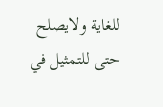للغاية ولايصلح حتى للتمثيل في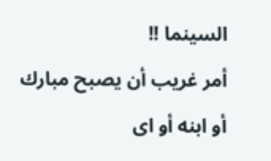السينما !!
أمر غريب أن يصبح مبارك أو ابنه أو اى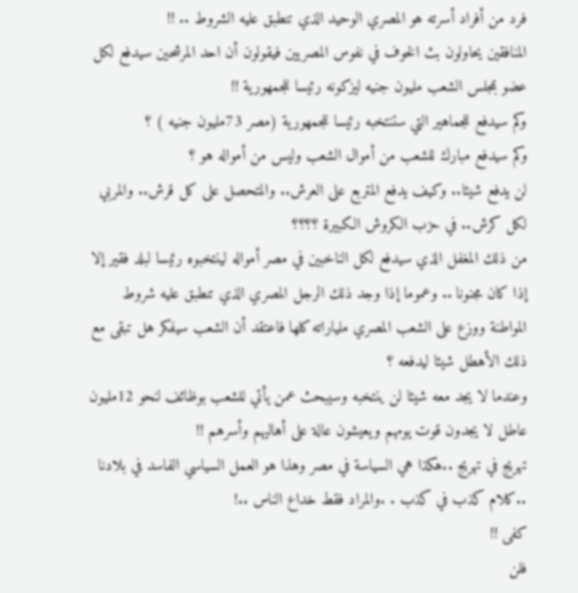فرد من أفراد أسرته هو المصري الوحيد الذي تنطبق عليه الشروط .. !!
المنافقين يحاولون بث الخوف في نفوس المصريين فيقولون أن احد المرشحين سيدفع لكل عضو بمجلس الشعب مليون جنيه ليزكونه رئيسا للجمهورية !!
وكم سيدفع للجماهير التي ستنتخبه رئيسا للجمهورية (مصر 73مليون جنيه ) ؟
وكم سيدفع مبارك للشعب من أموال الشعب وليس من أمواله هو ؟
لن يدفع شيئا.. وكيف يدفع المتربع على العرش.. والمتحصل على كل قرش.. والمربي لكل كرش.. في حزب الكروش الكبيرة ؟؟؟؟
من ذلك المغفل الذي سيدفع لكل الناخبين في مصر أمواله لينتخبوه رئيسا لبلد فقير إلا إذا كان مجنونا .. وعموما إذا وجد ذلك الرجل المصري الذي تنطبق عليه شروط المواطنة ووزع على الشعب المصري ملياراته كلها فاعتقد أن الشعب سيفكر هل تبقى مع ذلك الأهطل شيئا ليدفعه ؟
وعندما لا يجد معه شيئا لن ينتخبه وسيبحث عمن يأتي للشعب بوظائف لنحو 12مليون عاطل لا يجدون قوت يومهم ويعيشون عالة على أهاليهم وأسرهم !!
تهريج في تهريج ..هكذا هي السياسة في مصر وهذا هو العمل السياسي الفاسد في بلادنا ..كلام كذب في كذب . .والمراد فقط خداع الناس ..!
كفى !!
فلن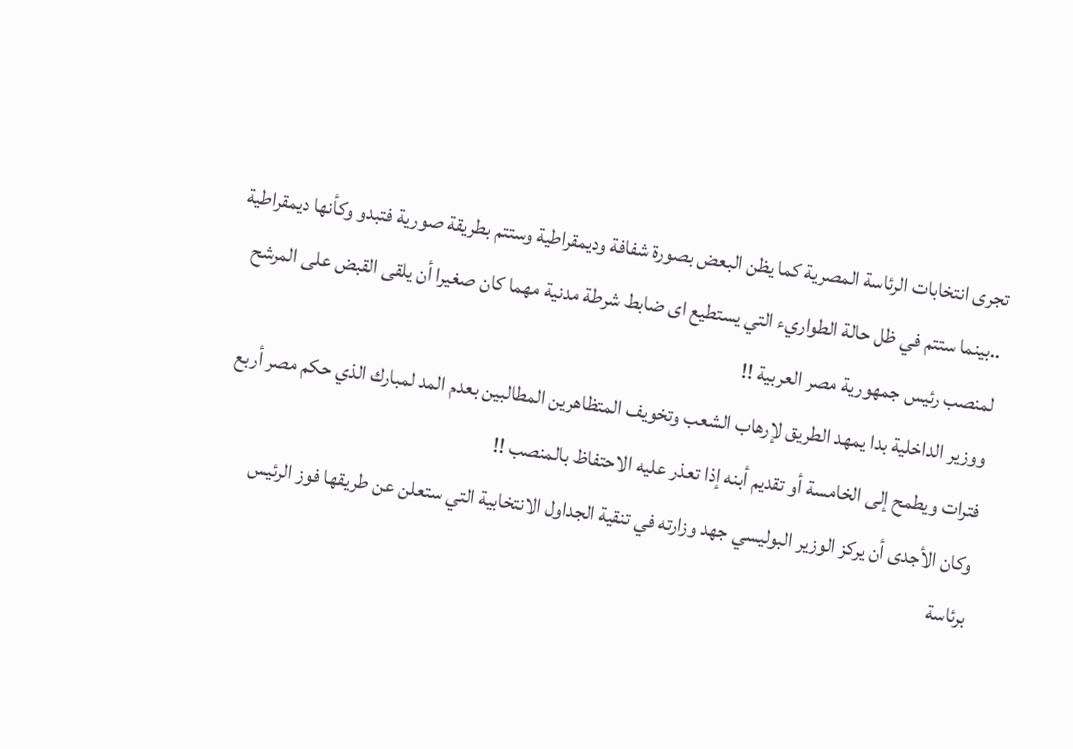تجرى انتخابات الرئاسة المصرية كما يظن البعض بصورة شفافة وديمقراطية وستتم بطريقة صورية فتبدو وكأنها ديمقراطية ..بينما ستتم في ظل حالة الطواريء التي يستطيع اى ضابط شرطة مدنية مهما كان صغيرا أن يلقى القبض على المرشح لمنصب رئيس جمهورية مصر العربية !!
ووزير الداخلية بدا يمهد الطريق لإرهاب الشعب وتخويف المتظاهرين المطالبين بعدم المد لمبارك الذي حكم مصر أربع فترات ويطمح إلى الخامسة أو تقديم أبنه إذا تعذر عليه الاحتفاظ بالمنصب !!
وكان الأجدى أن يركز الوزير البوليسي جهد وزارته في تنقية الجداول الانتخابية التي ستعلن عن طريقها فوز الرئيس برئاسة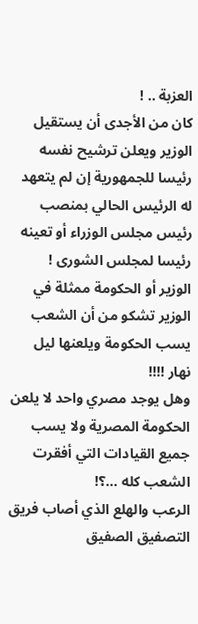العزبة .. !
كان من الأجدى أن يستقيل الوزير ويعلن ترشيح نفسه رئيسا للجمهورية إن لم يتعهد له الرئيس الحالي بمنصب رئيس مجلس الوزراء أو تعينه رئيسا لمجلس الشورى !
الوزير أو الحكومة ممثلة في الوزير تشكو من أن الشعب يسب الحكومة ويلعنها ليل نهار !!!!
وهل يوجد مصري واحد لا يلعن الحكومة المصرية ولا يسب جميع القيادات التي أفقرت الشعب كله ...؟!
الرعب والهلع الذي أصاب فريق التصفيق الصفيق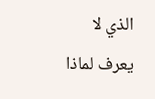الذي لا يعرف لماذا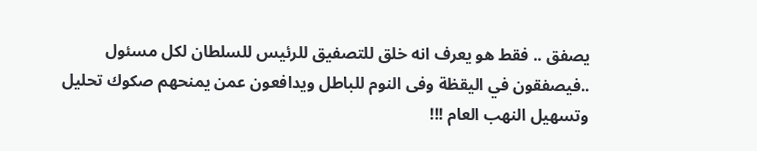يصفق .. فقط هو يعرف انه خلق للتصفيق للرئيس للسلطان لكل مسئول ..فيصفقون في اليقظة وفى النوم للباطل ويدافعون عمن يمنحهم صكوك تحليل وتسهيل النهب العام !!!